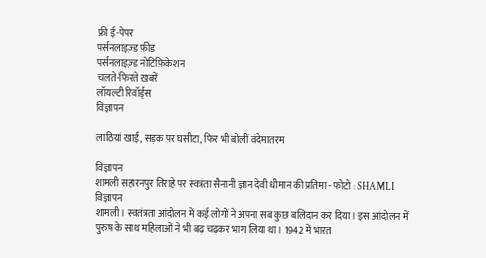फ्री ई-पेपर
पर्सनलाइज़्ड फ़ीड
पर्सनलाइज़्ड नोटिफ़िकेशन
चलते-फिरते ख़बरें
लॉयल्टी रिवॉर्ड्स
विज्ञापन

लाठियां खाईं, सड़क पर घसीटा, फिर भी बोलीं वंदेमातरम

विज्ञापन
शामली सहारनपुर तिराहे पर स्वत्रंता सैनानी ज्ञान देवी धीमान की प्रतिमा - फोटो : SHAMLI
विज्ञापन
शामली। स्वतंत्रता आंदोलन में कई लोगों ने अपना सब कुछ बलिदान कर दिया। इस आंदोलन में पुरुष के साथ महिलाओं ने भी बढ़ चढ़कर भाग लिया था। 1942 में भारत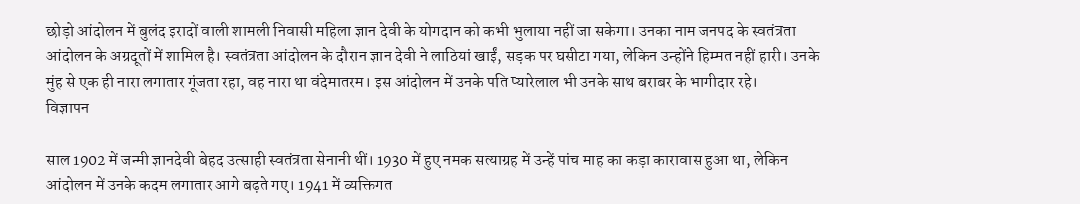छोड़ो आंदोलन में बुलंद इरादों वाली शामली निवासी महिला ज्ञान देवी के योगदान को कभी भुलाया नहीं जा सकेगा। उनका नाम जनपद के स्वतंत्रता आंदोलन के अग्रदूतों में शामिल है। स्वतंत्रता आंदोलन के दौरान ज्ञान देवी ने लाठियां खाईं, सड़क पर घसीटा गया, लेकिन उन्होंने हिम्मत नहीं हारी। उनके मुंह से एक ही नारा लगातार गूंजता रहा, वह नारा था वंदेमातरम। इस आंदोलन में उनके पति प्यारेलाल भी उनके साथ बराबर के भागीदार रहे।
विज्ञापन

साल 1902 में जन्मी ज्ञानदेवी बेहद उत्साही स्वतंत्रता सेनानी थीं। 1930 में हुए नमक सत्याग्रह में उन्हें पांच माह का कड़ा कारावास हुआ था, लेकिन आंदोलन में उनके कदम लगातार आगे बढ़ते गए। 1941 में व्यक्तिगत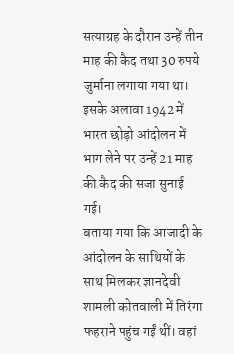सत्याग्रह के दौरान उन्हें तीन माह की कैद तथा 30 रुपये जुर्माना लगाया गया था। इसके अलावा 1942 में भारत छोड़ो आंदोलन में भाग लेने पर उन्हें 21 माह की कैद की सजा सुनाई गई।
बताया गया कि आजादी के आंदोलन के साथियों के साथ मिलकर ज्ञानदेवी शामली कोतवाली में तिरंगा फहराने पहुंच गईं थीं। वहां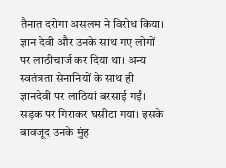तैनात दरोगा असलम ने विरोध किया। ज्ञान देवी और उनके साथ गए लोगों पर लाठीचार्ज कर दिया था। अन्य स्वतंत्रता सेनानियों के साथ ही ज्ञानदेवी पर लाठियां बरसाई गईं। सड़क पर गिराकर घसीटा गया। इसके बावजूद उनके मुंह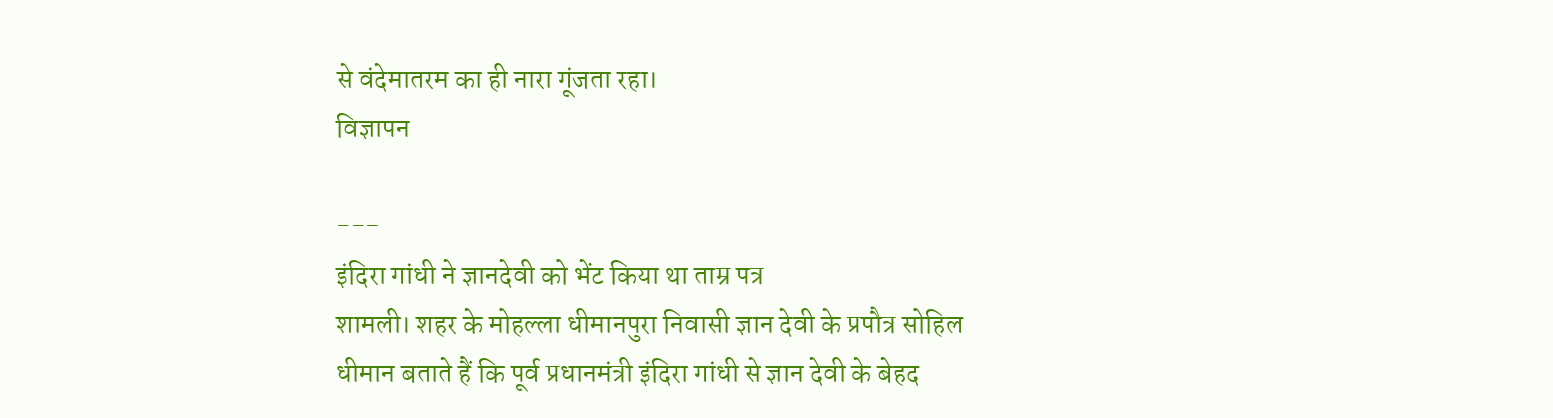से वंदेमातरम का ही नारा गूंजता रहा।
विज्ञापन

---
इंदिरा गांधी ने ज्ञानदेवी को भेंट किया था ताम्र पत्र
शामली। शहर के मोहल्ला धीमानपुरा निवासी ज्ञान देवी के प्रपौत्र सोहिल धीमान बताते हैं कि पूर्व प्रधानमंत्री इंदिरा गांधी से ज्ञान देवी के बेहद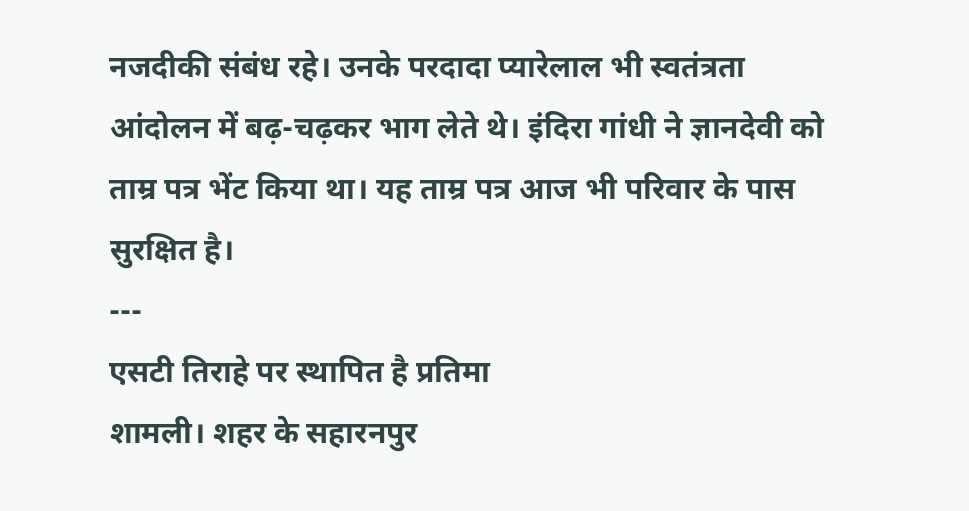नजदीकी संबंध रहे। उनके परदादा प्यारेलाल भी स्वतंत्रता आंदोलन में बढ़-चढ़कर भाग लेते थे। इंदिरा गांधी ने ज्ञानदेवी को ताम्र पत्र भेंट किया था। यह ताम्र पत्र आज भी परिवार के पास सुरक्षित है।
---
एसटी तिराहे पर स्थापित है प्रतिमा
शामली। शहर के सहारनपुर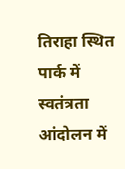तिराहा स्थित पार्क में स्वतंत्रता आंदोलन में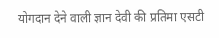योगदान देने वाली ज्ञान देवी की प्रतिमा एसटी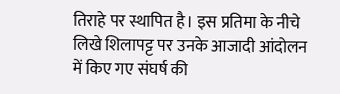तिराहे पर स्थापित है। इस प्रतिमा के नीचे लिखे शिलापट्ट पर उनके आजादी आंदोलन में किए गए संघर्ष की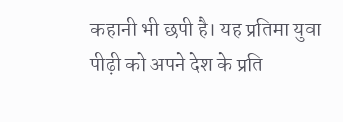कहानी भी छपी है। यह प्रतिमा युवा पीढ़ी को अपने देश के प्रति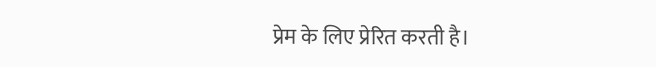प्रेम के लिए प्रेरित करती है।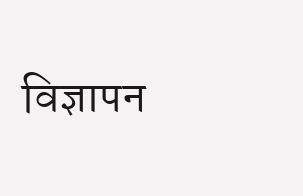विज्ञापन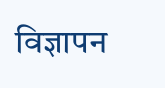विज्ञापन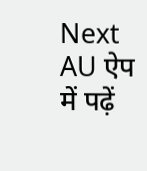Next
AU ऐप में पढ़ें